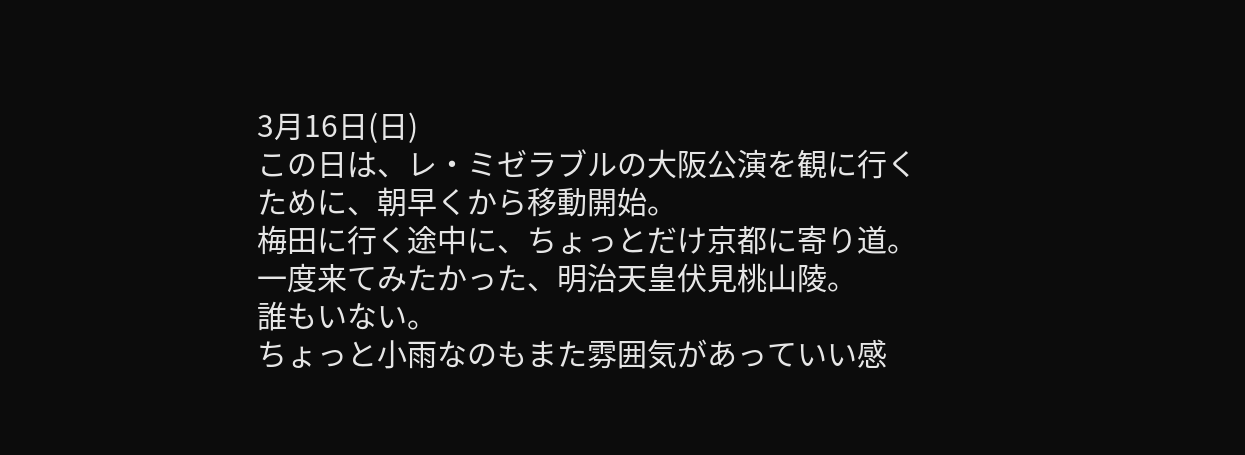3月16日(日)
この日は、レ・ミゼラブルの大阪公演を観に行くために、朝早くから移動開始。
梅田に行く途中に、ちょっとだけ京都に寄り道。
一度来てみたかった、明治天皇伏見桃山陵。
誰もいない。
ちょっと小雨なのもまた雰囲気があっていい感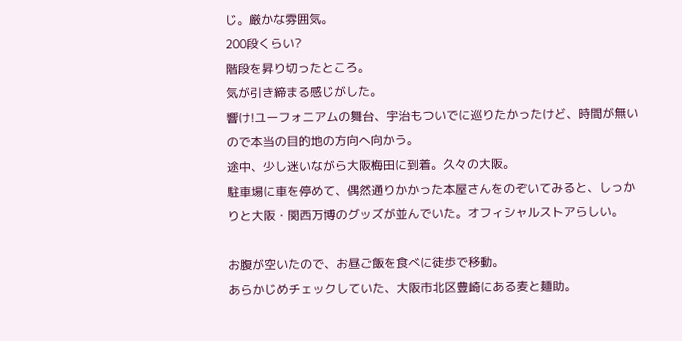じ。厳かな雰囲気。
200段くらい?
階段を昇り切ったところ。
気が引き締まる感じがした。
響け!ユーフォニアムの舞台、宇治もついでに巡りたかったけど、時間が無いので本当の目的地の方向へ向かう。
途中、少し迷いながら大阪梅田に到着。久々の大阪。
駐車場に車を停めて、偶然通りかかった本屋さんをのぞいてみると、しっかりと大阪・関西万博のグッズが並んでいた。オフィシャルストアらしい。

お腹が空いたので、お昼ご飯を食べに徒歩で移動。
あらかじめチェックしていた、大阪市北区豊崎にある麦と麺助。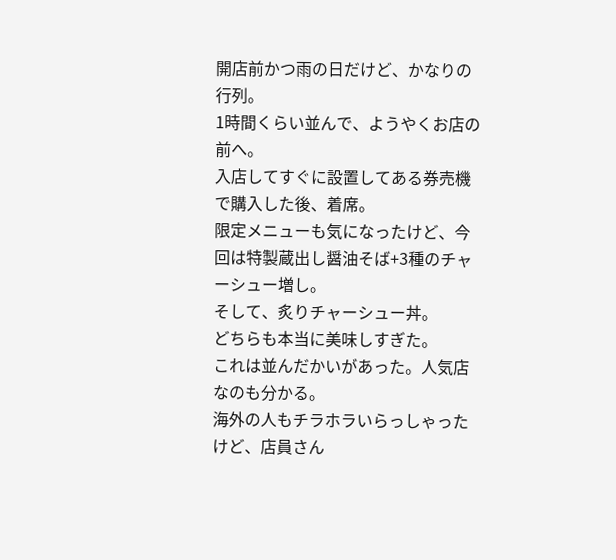開店前かつ雨の日だけど、かなりの行列。
1時間くらい並んで、ようやくお店の前へ。
入店してすぐに設置してある券売機で購入した後、着席。
限定メニューも気になったけど、今回は特製蔵出し醤油そば+3種のチャーシュー増し。
そして、炙りチャーシュー丼。
どちらも本当に美味しすぎた。
これは並んだかいがあった。人気店なのも分かる。
海外の人もチラホラいらっしゃったけど、店員さん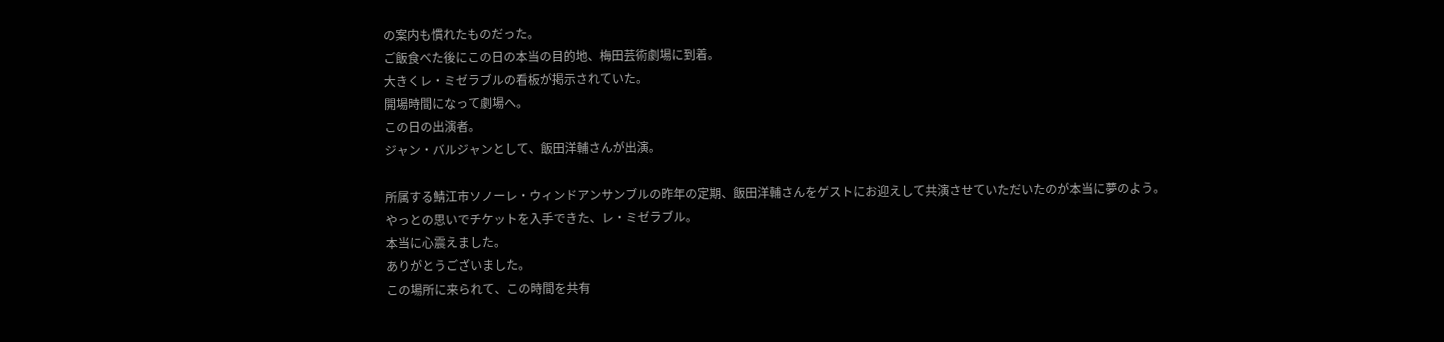の案内も慣れたものだった。
ご飯食べた後にこの日の本当の目的地、梅田芸術劇場に到着。
大きくレ・ミゼラブルの看板が掲示されていた。
開場時間になって劇場へ。
この日の出演者。
ジャン・バルジャンとして、飯田洋輔さんが出演。

所属する鯖江市ソノーレ・ウィンドアンサンブルの昨年の定期、飯田洋輔さんをゲストにお迎えして共演させていただいたのが本当に夢のよう。
やっとの思いでチケットを入手できた、レ・ミゼラブル。
本当に心震えました。
ありがとうございました。
この場所に来られて、この時間を共有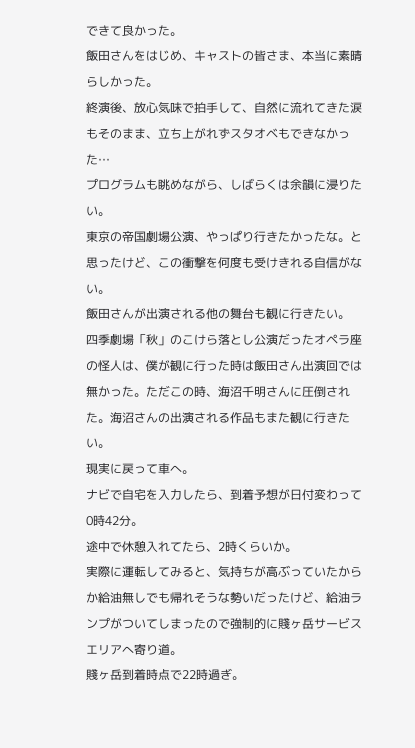できて良かった。
飯田さんをはじめ、キャストの皆さま、本当に素晴らしかった。
終演後、放心気味で拍手して、自然に流れてきた涙もそのまま、立ち上がれずスタオベもできなかった…
プログラムも眺めながら、しばらくは余韻に浸りたい。
東京の帝国劇場公演、やっぱり行きたかったな。と思ったけど、この衝撃を何度も受けきれる自信がない。
飯田さんが出演される他の舞台も観に行きたい。
四季劇場「秋」のこけら落とし公演だったオペラ座の怪人は、僕が観に行った時は飯田さん出演回では無かった。ただこの時、海沼千明さんに圧倒された。海沼さんの出演される作品もまた観に行きたい。
現実に戻って車へ。
ナビで自宅を入力したら、到着予想が日付変わって0時42分。
途中で休憩入れてたら、2時くらいか。
実際に運転してみると、気持ちが高ぶっていたからか給油無しでも帰れそうな勢いだったけど、給油ランプがついてしまったので強制的に賤ヶ岳サービスエリアへ寄り道。
賤ヶ岳到着時点で22時過ぎ。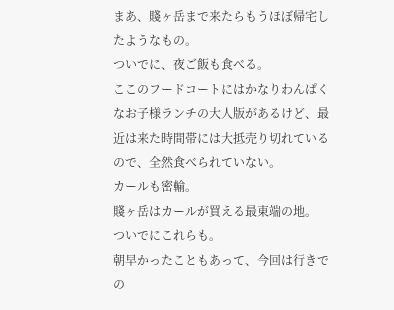まあ、賤ヶ岳まで来たらもうほぼ帰宅したようなもの。
ついでに、夜ご飯も食べる。
ここのフードコートにはかなりわんぱくなお子様ランチの大人版があるけど、最近は来た時間帯には大抵売り切れているので、全然食べられていない。
カールも密輸。
賤ヶ岳はカールが買える最東端の地。
ついでにこれらも。
朝早かったこともあって、今回は行きでの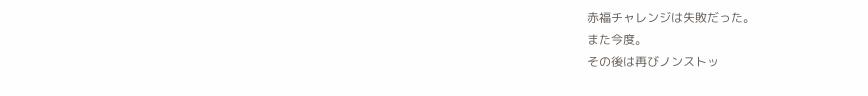赤福チャレンジは失敗だった。
また今度。
その後は再びノンストッ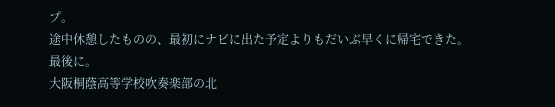プ。
途中休憩したものの、最初にナビに出た予定よりもだいぶ早くに帰宅できた。
最後に。
大阪桐蔭高等学校吹奏楽部の北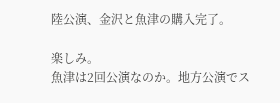陸公演、金沢と魚津の購入完了。

楽しみ。
魚津は2回公演なのか。地方公演でス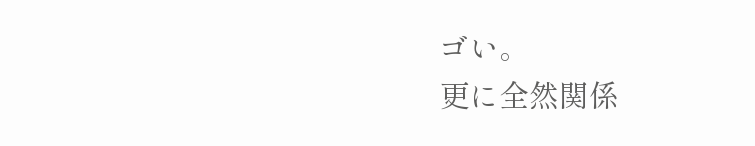ゴい。
更に全然関係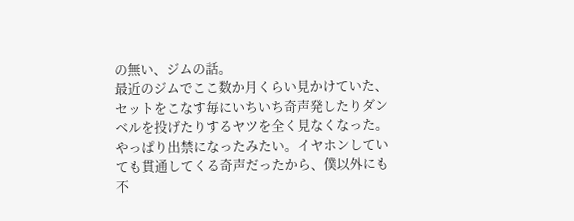の無い、ジムの話。
最近のジムでここ数か月くらい見かけていた、セットをこなす毎にいちいち奇声発したりダンベルを投げたりするヤツを全く見なくなった。
やっぱり出禁になったみたい。イヤホンしていても貫通してくる奇声だったから、僕以外にも不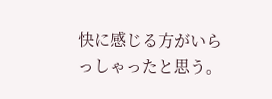快に感じる方がいらっしゃったと思う。